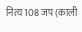नित्य 108 जप (काली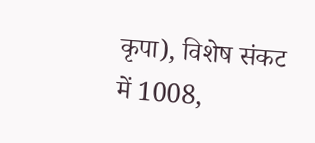कृपा), विशेष संकट में 1008,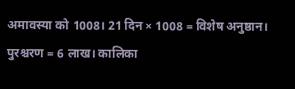अमावस्या को 1008। 21 दिन × 1008 = विशेष अनुष्ठान। पुरश्चरण = 6 लाख। कालिका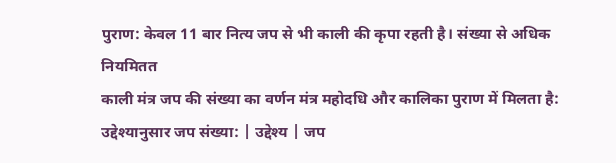पुराण: केवल 11 बार नित्य जप से भी काली की कृपा रहती है। संख्या से अधिक नियमितत
काली मंत्र जप की संख्या का वर्णन मंत्र महोदधि और कालिका पुराण में मिलता है: उद्देश्यानुसार जप संख्या: | उद्देश्य | जप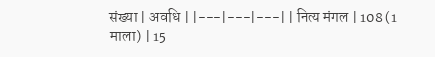संख्या | अवधि | |---|---|---| | नित्य मंगल | 108 (1 माला) | 15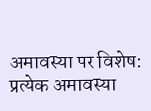अमावस्या पर विशेष: प्रत्येक अमावस्या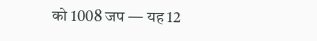को 1008 जप — यह 12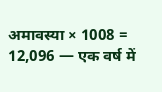अमावस्या × 1008 = 12,096 — एक वर्ष में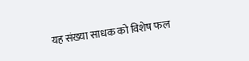यह संख्या साधक को विशेष फल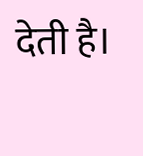देती है।